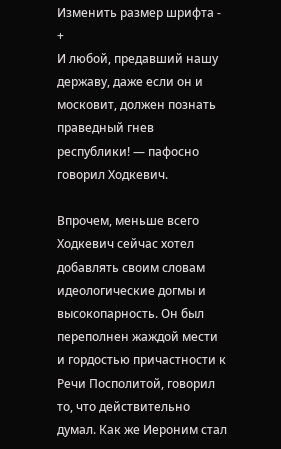Изменить размер шрифта - +
И любой, предавший нашу державу, даже если он и московит, должен познать праведный гнев республики! — пафосно говорил Ходкевич.

Впрочем, меньше всего Ходкевич сейчас хотел добавлять своим словам идеологические догмы и высокопарность. Он был переполнен жаждой мести и гордостью причастности к Речи Посполитой, говорил то, что действительно думал. Как же Иероним стал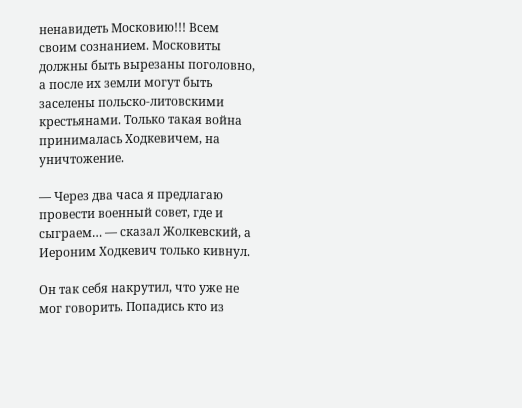ненавидеть Московию!!! Всем своим сознанием. Московиты должны быть вырезаны поголовно, а после их земли могут быть заселены польско-литовскими крестьянами. Только такая война принималась Ходкевичем, на уничтожение.

— Через два часа я предлагаю провести военный совет, где и сыграем… — сказал Жолкевский, а Иероним Ходкевич только кивнул.

Он так себя накрутил, что уже не мог говорить. Попадись кто из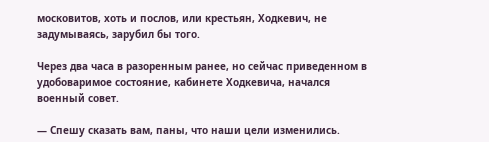московитов, хоть и послов, или крестьян, Ходкевич, не задумываясь, зарубил бы того.

Через два часа в разоренным ранее, но сейчас приведенном в удобоваримое состояние, кабинете Ходкевича, начался военный совет.

— Спешу сказать вам, паны, что наши цели изменились.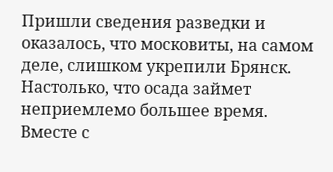Пришли сведения разведки и оказалось, что московиты, на самом деле, слишком укрепили Брянск. Настолько, что осада займет неприемлемо большее время. Вместе с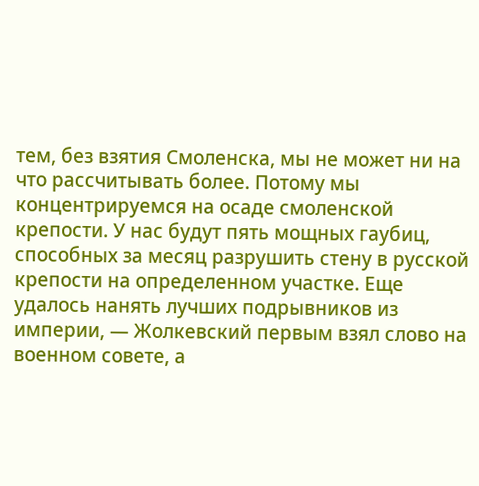тем, без взятия Смоленска, мы не может ни на что рассчитывать более. Потому мы концентрируемся на осаде смоленской крепости. У нас будут пять мощных гаубиц, способных за месяц разрушить стену в русской крепости на определенном участке. Еще удалось нанять лучших подрывников из империи, — Жолкевский первым взял слово на военном совете, а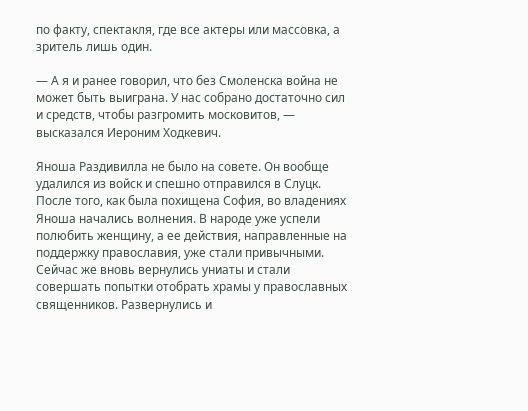по факту, спектакля, где все актеры или массовка, а зритель лишь один.

— А я и ранее говорил, что без Смоленска война не может быть выиграна. У нас собрано достаточно сил и средств, чтобы разгромить московитов, — высказался Иероним Ходкевич.

Яноша Раздивилла не было на совете. Он вообще удалился из войск и спешно отправился в Слуцк. После того, как была похищена София, во владениях Яноша начались волнения. В народе уже успели полюбить женщину, а ее действия, направленные на поддержку православия, уже стали привычными. Сейчас же вновь вернулись униаты и стали совершать попытки отобрать храмы у православных священников. Развернулись и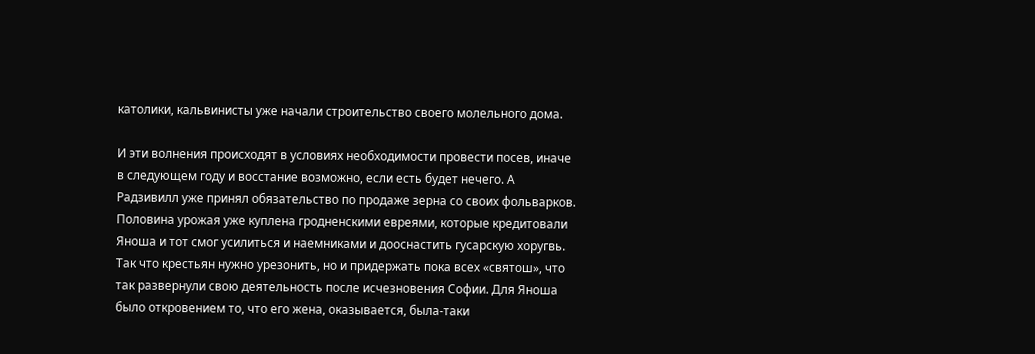католики, кальвинисты уже начали строительство своего молельного дома.

И эти волнения происходят в условиях необходимости провести посев, иначе в следующем году и восстание возможно, если есть будет нечего. А Радзивилл уже принял обязательство по продаже зерна со своих фольварков. Половина урожая уже куплена гродненскими евреями, которые кредитовали Яноша и тот смог усилиться и наемниками и дооснастить гусарскую хоругвь. Так что крестьян нужно урезонить, но и придержать пока всех «святош», что так развернули свою деятельность после исчезновения Софии. Для Яноша было откровением то, что его жена, оказывается, была-таки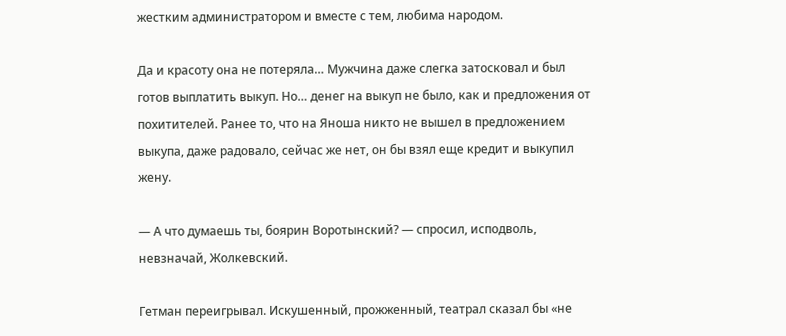жестким администратором и вместе с тем, любима народом.

Да и красоту она не потеряла… Мужчина даже слегка затосковал и был готов выплатить выкуп. Но… денег на выкуп не было, как и предложения от похитителей. Ранее то, что на Яноша никто не вышел в предложением выкупа, даже радовало, сейчас же нет, он бы взял еще кредит и выкупил жену.

— А что думаешь ты, боярин Воротынский? — спросил, исподволь, невзначай, Жолкевский.

Гетман переигрывал. Искушенный, прожженный, театрал сказал бы «не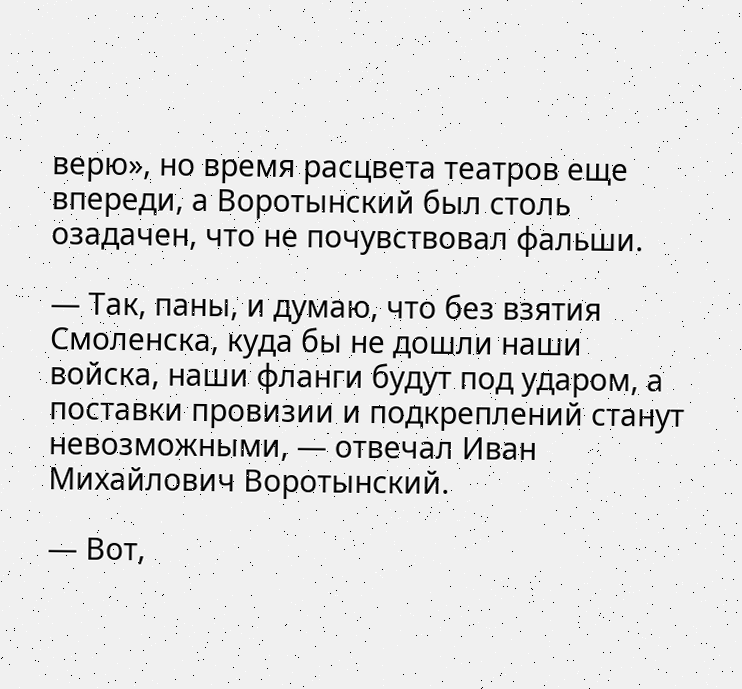верю», но время расцвета театров еще впереди, а Воротынский был столь озадачен, что не почувствовал фальши.

— Так, паны, и думаю, что без взятия Смоленска, куда бы не дошли наши войска, наши фланги будут под ударом, а поставки провизии и подкреплений станут невозможными, — отвечал Иван Михайлович Воротынский.

— Вот,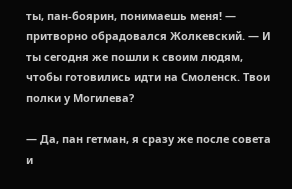ты, пан-боярин, понимаешь меня! — притворно обрадовался Жолкевский. — И ты сегодня же пошли к своим людям, чтобы готовились идти на Смоленск. Твои полки у Могилева?

— Да, пан гетман, я сразу же после совета и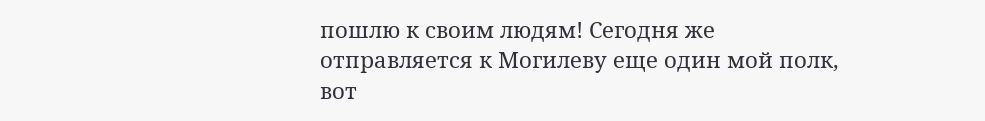пошлю к своим людям! Сегодня же отправляется к Могилеву еще один мой полк, вот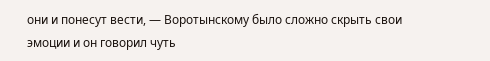они и понесут вести, — Воротынскому было сложно скрыть свои эмоции и он говорил чуть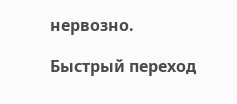нервозно.

Быстрый переход